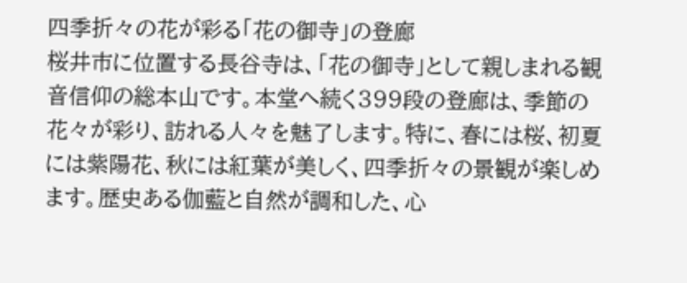四季折々の花が彩る「花の御寺」の登廊
桜井市に位置する長谷寺は、「花の御寺」として親しまれる観音信仰の総本山です。本堂へ続く399段の登廊は、季節の花々が彩り、訪れる人々を魅了します。特に、春には桜、初夏には紫陽花、秋には紅葉が美しく、四季折々の景観が楽しめます。歴史ある伽藍と自然が調和した、心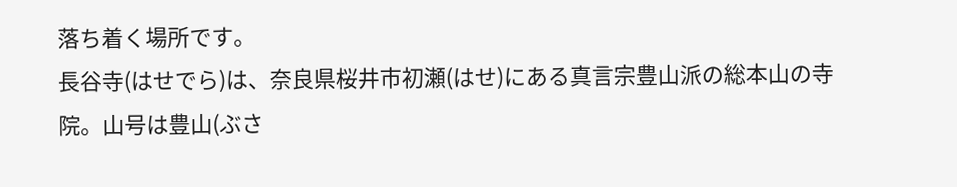落ち着く場所です。
長谷寺(はせでら)は、奈良県桜井市初瀬(はせ)にある真言宗豊山派の総本山の寺院。山号は豊山(ぶさ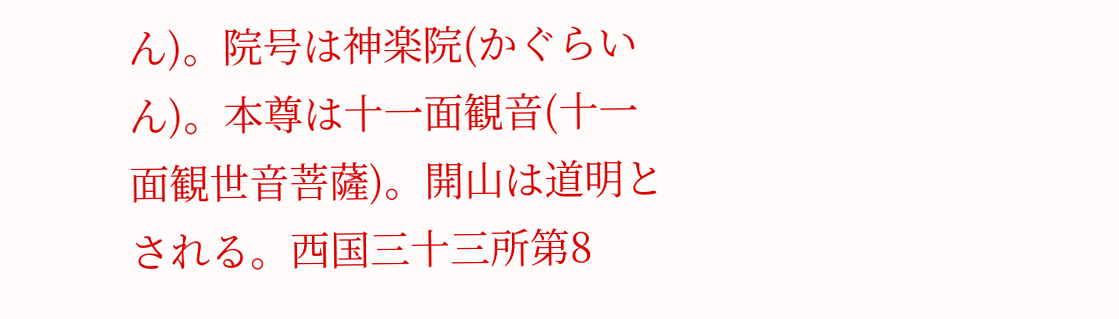ん)。院号は神楽院(かぐらいん)。本尊は十一面観音(十一面観世音菩薩)。開山は道明とされる。西国三十三所第8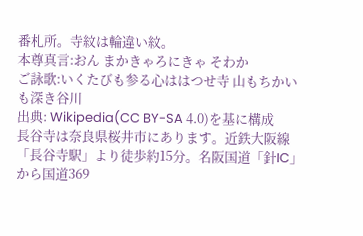番札所。寺紋は輪違い紋。
本尊真言:おん まかきゃろにきゃ そわか
ご詠歌:いくたびも参る心ははつせ寺 山もちかいも深き谷川
出典: Wikipedia(CC BY-SA 4.0)を基に構成
長谷寺は奈良県桜井市にあります。近鉄大阪線「長谷寺駅」より徒歩約15分。名阪国道「針IC」から国道369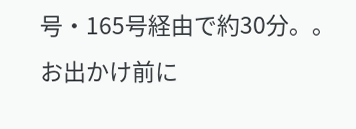号・165号経由で約30分。。お出かけ前に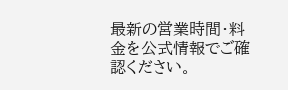最新の営業時間・料金を公式情報でご確認ください。